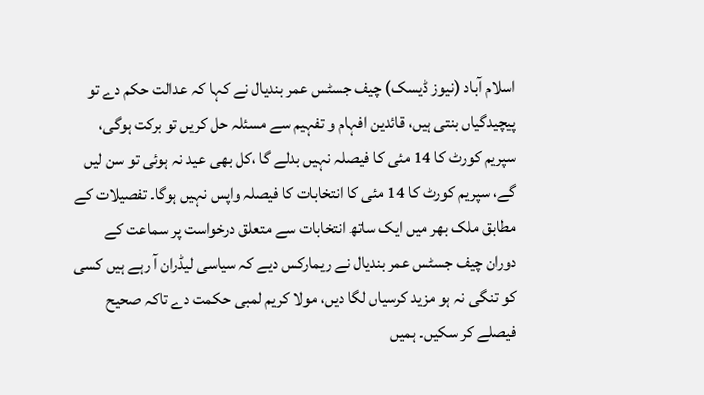اسلام آباد (نیوز ڈیسک) چیف جسٹس عمر بندیال نے کہا کہ عدالت حکم دے تو پیچیدگیاں بنتی ہیں، قائدین افہام و تفہیم سے مسئلہ حل کریں تو برکت ہوگی، سپریم کورٹ کا 14 مئی کا فیصلہ نہیں بدلے گا ،کل بھی عید نہ ہوئی تو سن لیں گے، سپریم کورٹ کا 14 مئی کا انتخابات کا فیصلہ واپس نہیں ہوگا۔ تفصیلات کے مطابق ملک بھر میں ایک ساتھ انتخابات سے متعلق درخواست پر سماعت کے دوران چیف جسٹس عمر بندیال نے ریمارکس دیے کہ سیاسی لیڈران آ رہے ہیں کسی کو تنگی نہ ہو مزید کرسیاں لگا دیں، مولا کریم لمبی حکمت دے تاکہ صحیح فیصلے کر سکیں۔ ہمیں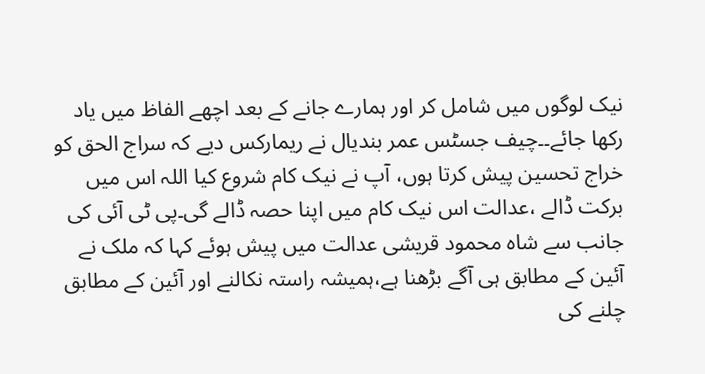نیک لوگوں میں شامل کر اور ہمارے جانے کے بعد اچھے الفاظ میں یاد رکھا جائے۔۔چیف جسٹس عمر بندیال نے ریمارکس دیے کہ سراج الحق کو خراج تحسین پیش کرتا ہوں، آپ نے نیک کام شروع کیا اللہ اس میں برکت ڈالے ،عدالت اس نیک کام میں اپنا حصہ ڈالے گی۔پی ٹی آئی کی جانب سے شاہ محمود قریشی عدالت میں پیش ہوئے کہا کہ ملک نے آئین کے مطابق ہی آگے بڑھنا ہے،ہمیشہ راستہ نکالنے اور آئین کے مطابق چلنے کی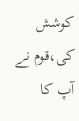کوشش کی،قوم نے آپ کا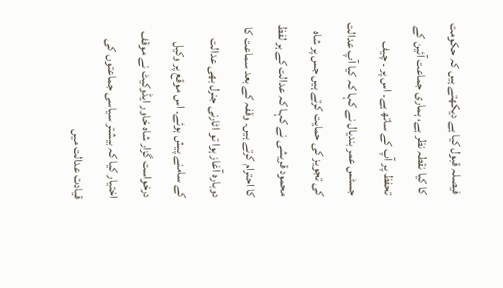فیصلہ قبول کیا ہے دیکھتے ہیں کہ حکومت کا کیا نقطہ نظر ہے، ہماری جماعت آئین کے تحفظ پر آپ کے ساتھ ہے۔ اس پر ۔ چیف جسٹس عمر بندیال نے کہا کہ کیا آپ عدالت کی تجویز کی حمایت کرتے ہیں جس پر شاہ محمود قریشی نے کہا کہ عدالت کے ہر لفظ کا احترام کرتے ہیں۔ وقفہ کے بعد سماعت کا دوبارہ آغاز ہوا تو اٹارنی جنرل بھی عدالت کے سامنے پیش ہوئے۔ اس موقع پر وکیل درخواست گزار شاہ خاور ایڈوکیٹ نے موقف اختیار کیا کہ بیشتر سیاسی جماعتوں کی قیادت عدالت میں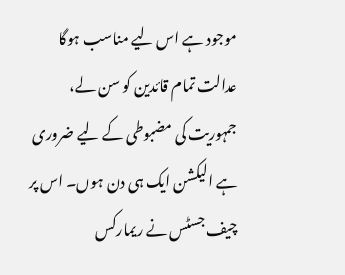موجود ہے اس لیے مناسب ہوگا عدالت تمام قائدین کو سن لے، جمہوریت کی مضبوطی کے لیے ضروری ہے الیکشن ایک ہی دن ہوں۔ اس پر چیف جسٹس نے ریمارکس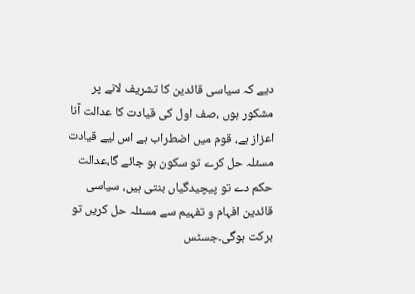دیے کہ سیاسی قائدین کا تشریف لانے پر مشکور ہوں ،صف اول کی قیادت کا عدالت آنا اعزاز ہے، قوم میں اضطراب ہے اس لیے قیادت مسئلہ حل کرے تو سکون ہو جائے گا،عدالت حکم دے تو پیچیدگیاں بنتی ہیں، سیاسی قائدین افہام و تفہیم سے مسئلہ حل کریں تو برکت ہوگی۔جسٹس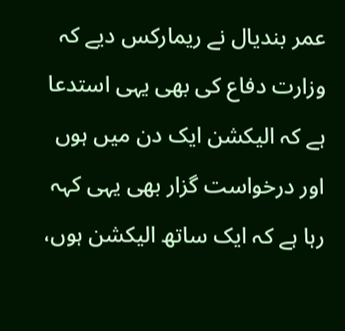عمر بندیال نے ریمارکس دیے کہ وزارت دفاع کی بھی یہی استدعا ہے کہ الیکشن ایک دن میں ہوں اور درخواست گزار بھی یہی کہہ رہا ہے کہ ایک ساتھ الیکشن ہوں،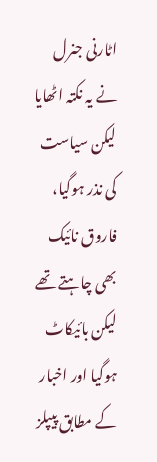اٹارنی جنرل نے یہ نکتہ اٹھایا لیکن سیاست کی نذر ہوگیا، فاروق نائیک بھی چاہتے تھے لیکن بائیکاٹ ہوگیا اور اخبار کے مطابق پیپلز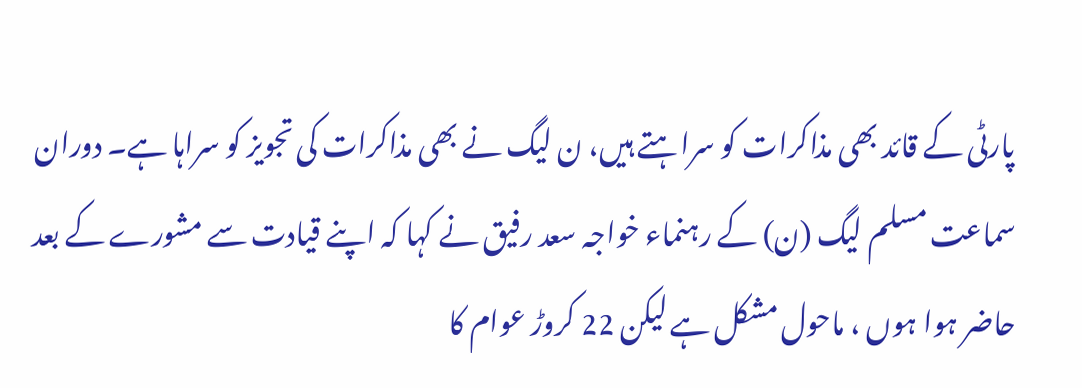پارٹی کے قائد بھی مذاکرات کو سراہتے ہیں، ن لیگ نے بھی مذاکرات کی تجویز کو سراہا ہے۔ دوران سماعت مسلم لیگ (ن) کے رہنماء خواجہ سعد رفیق نے کہا کہ اپنے قیادت سے مشورے کے بعد حاضر ہوا ہوں ، ماحول مشکل ہے لیکن 22 کروڑ عوام کا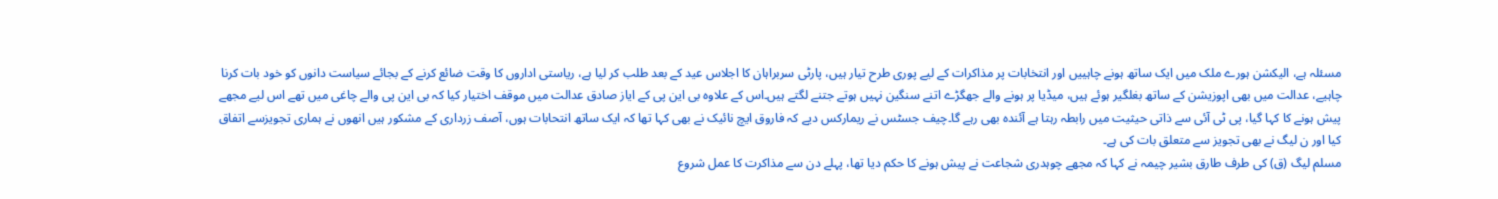مسئلہ ہے، الیکشن ہورے ملک میں ایک ساتھ ہونے چاہییں اور انتخابات پر مذاکرات کے لیے پوری طرح تیار ہیں، پارٹی سربراہان کا اجلاس عید کے بعد طلب کر لیا ہے، ریاستی اداروں کا وقت ضائع کرنے کے بجائے سیاست دانوں کو خود بات کرنا چاہیے، عدالت میں بھی اپوزیشن کے ساتھ بغلگیر ہوئے ہیں، میڈیا پر ہونے والے جھگڑے اتنے سنگین نہیں ہوتے جتنے لگتے ہیں۔اس کے علاوہ بی این پی کے ایاز صادق عدالت میں موقف اختیار کیا کہ بی این پی والے چاغی میں تھے اس لیے مجھے پیش ہونے کا کہا گیا، پی ٹی آئی سے ذاتی حیثیت میں رابطہ رہتا ہے آئندہ بھی رہے گا۔چیف جسٹس نے ریمارکس دیے کہ فاروق ایچ نائیک نے بھی کہا تھا کہ ایک ساتھ انتحابات ہوں، آصف زرداری کے مشکور ہیں انھوں نے ہماری تجویزسے اتفاق کیا اور ن لیگ نے بھی تجویز سے متعلق بات کی ہے۔
مسلم لیگ (ق) کی طرف طارق بشیر چیمہ نے کہا کہ مجھے چوہدری شجاعت نے پیش ہونے کا حکم دیا تھا، پہلے دن سے مذاکرت کا عمل شروع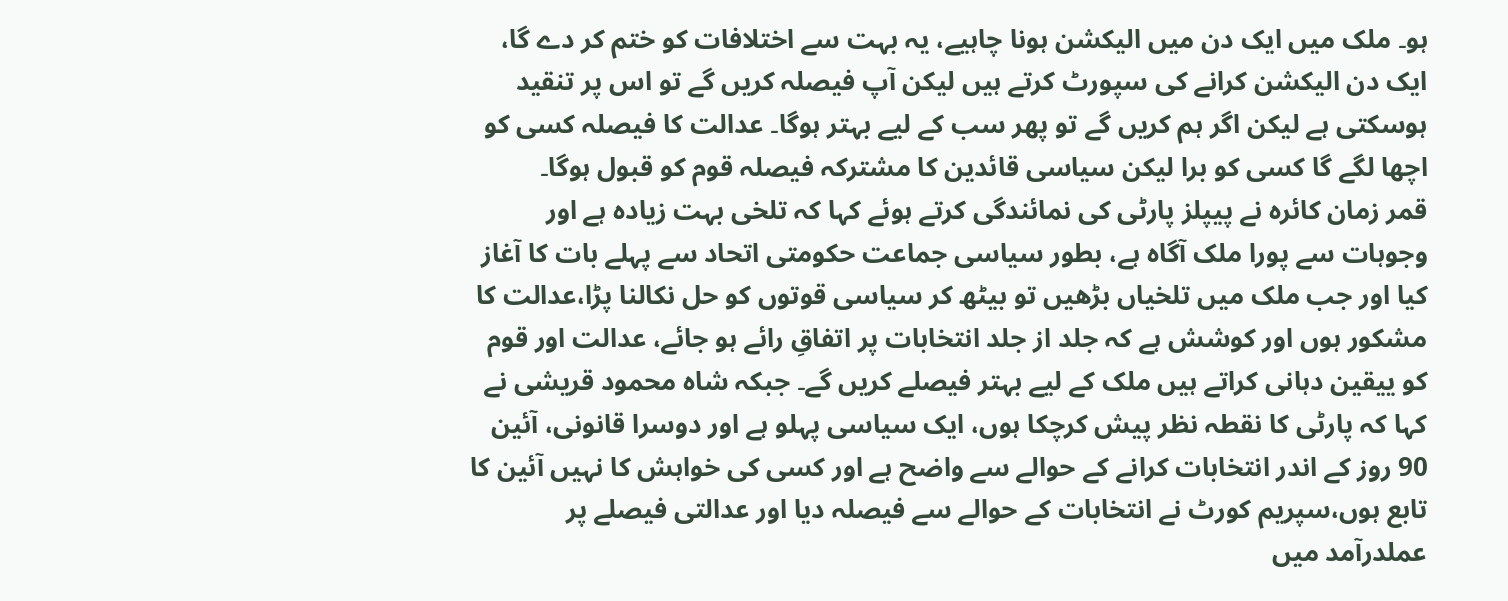ہو۔ ملک میں ایک دن میں الیکشن ہونا چاہیے، یہ بہت سے اختلافات کو ختم کر دے گا، ایک دن الیکشن کرانے کی سپورٹ کرتے ہیں لیکن آپ فیصلہ کریں گے تو اس پر تنقید ہوسکتی ہے لیکن اگر ہم کریں گے تو پھر سب کے لیے بہتر ہوگا۔ عدالت کا فیصلہ کسی کو اچھا لگے گا کسی کو برا لیکن سیاسی قائدین کا مشترکہ فیصلہ قوم کو قبول ہوگا۔
قمر زمان کائرہ نے پیپلز پارٹی کی نمائندگی کرتے ہوئے کہا کہ تلخی بہت زیادہ ہے اور وجوہات سے پورا ملک آگاہ ہے، بطور سیاسی جماعت حکومتی اتحاد سے پہلے بات کا آغاز کیا اور جب ملک میں تلخیاں بڑھیں تو بیٹھ کر سیاسی قوتوں کو حل نکالنا پڑا،عدالت کا مشکور ہوں اور کوشش ہے کہ جلد از جلد انتخابات پر اتفاقِ رائے ہو جائے، عدالت اور قوم کو ییقین دہانی کراتے ہیں ملک کے لیے بہتر فیصلے کریں گے۔ جبکہ شاہ محمود قریشی نے کہا کہ پارٹی کا نقطہ نظر پیش کرچکا ہوں، ایک سیاسی پہلو ہے اور دوسرا قانونی، آئین 90 روز کے اندر انتخابات کرانے کے حوالے سے واضح ہے اور کسی کی خواہش کا نہیں آئین کا تابع ہوں،سپریم کورٹ نے انتخابات کے حوالے سے فیصلہ دیا اور عدالتی فیصلے پر عملدرآمد میں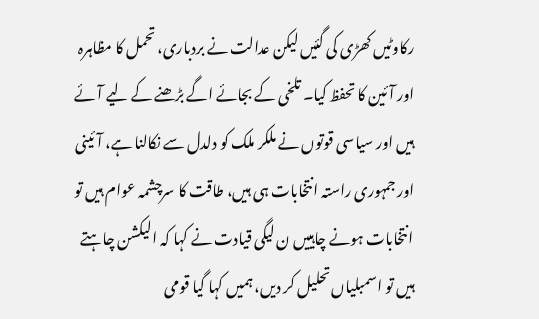رکاوٹیں کھڑی کی گئیں لیکن عدالت نے بردباری، تحمل کا مظاہرہ اور آئین کا تحفظ کیا۔ تلخی کے بجائے اگے بڑھنے کے لیے آئے ہیں اور سیاسی قوتوں نے ملکر ملک کو دلدل سے نکالنا ہے، آئینی اور جمہوری راستہ انتخابات ہی ہیں، طاقت کا سرچشمہ عوام ہیں تو انتخابات ہونے چاہییں ن لیگی قیادت نے کہا کہ الیکشن چاہتے ہیں تو اسمبلیاں تحلیل کر دیں، ہمیں کہا گیا قومی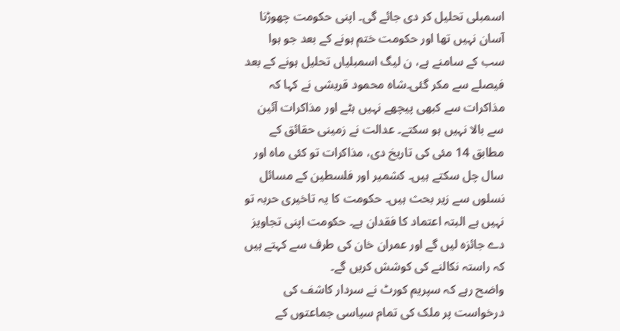اسمبلی تحلیل کر دی جائے گی۔ اپنی حکومت چھوڑنا آسان نہیں تھا اور حکومت ختم ہونے کے بعد جو ہوا سب کے سامنے ہے، ن لیگ اسمبلیاں تحلیل ہونے کے بعد فیصلے سے مکر گئی۔شاہ محمود قریشی نے کہا کہ مذاکرات سے کبھی پیچھے نہیں ہٹے اور مذاکرات آئین سے بالا نہیں ہو سکتے۔ عدالت نے زمینی حقائق کے مطابق 14 مئی کی تاریخ دی، مذاکرات تو کئی ماہ اور سال چل سکتے ہیں۔ کشمیر اور فلسطین کے مسائل نسلوں سے زیر بحث ہیں۔ حکومت کا یہ تاخیری حربہ تو نہیں ہے البتہ اعتماد کا فقدان ہے۔ حکومت اپنی تجاویز دے جائزہ لیں گے اور عمران خان کی طرف سے کہتے ہیں کہ راستہ نکالنے کی کوشش کریں گے۔
واضح رہے کہ سپریم کورٹ نے سردار کاشف کی درخواست پر ملک کی تمام سیاسی جماعتوں کے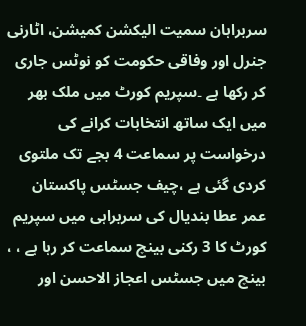سربراہان سمیت الیکشن کمیشن، اٹارنی جنرل اور وفاقی حکومت کو نوٹس جاری کر رکھا ہے ۔سپریم کورٹ میں ملک بھر میں ایک ساتھ انتخابات کرانے کی درخواست پر سماعت 4 بجے تک ملتوی کردی گئی ہے ،چیف جسٹس پاکستان عمر عطا بندیال کی سربراہی میں سپریم کورٹ کا 3 رکنی بینچ سماعت کر رہا ہے ، ، بینچ میں جسٹس اعجاز الاحسن اور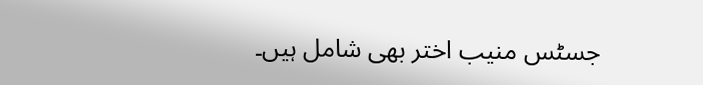جسٹس منیب اختر بھی شامل ہیں۔